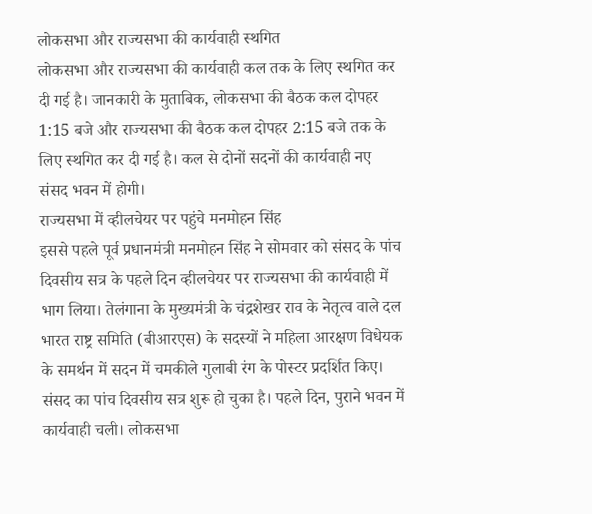लोकसभा और राज्यसभा की कार्यवाही स्थगित
लोकसभा और राज्यसभा की कार्यवाही कल तक के लिए स्थगित कर दी गई है। जानकारी के मुताबिक, लोकसभा की बैठक कल दोपहर 1:15 बजे और राज्यसभा की बैठक कल दोपहर 2:15 बजे तक के लिए स्थगित कर दी गई है। कल से दोनों सदनों की कार्यवाही नए संसद भवन में होगी।
राज्यसभा में व्हीलचेयर पर पहुंचे मनमोहन सिंह
इससे पहले पूर्व प्रधानमंत्री मनमोहन सिंह ने सोमवार को संसद के पांच दिवसीय सत्र के पहले दिन व्हीलचेयर पर राज्यसभा की कार्यवाही में भाग लिया। तेलंगाना के मुख्यमंत्री के चंद्रशेखर राव के नेतृत्व वाले दल भारत राष्ट्र समिति (बीआरएस) के सदस्यों ने महिला आरक्षण विधेयक के समर्थन में सदन में चमकीले गुलाबी रंग के पोस्टर प्रदर्शित किए।
संसद का पांच दिवसीय सत्र शुरू हो चुका है। पहले दिन, पुराने भवन में कार्यवाही चली। लोकसभा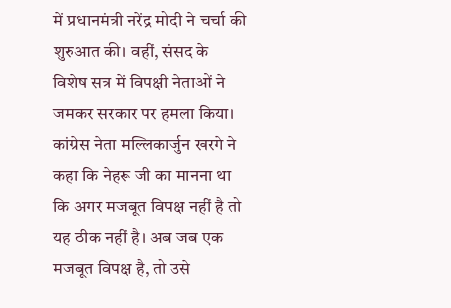में प्रधानमंत्री नरेंद्र मोदी ने चर्चा की शुरुआत की। वहीं, संसद के विशेष सत्र में विपक्षी नेताओं ने जमकर सरकार पर हमला किया। कांग्रेस नेता मल्लिकार्जुन खरगे ने कहा कि नेहरू जी का मानना था कि अगर मजबूत विपक्ष नहीं है तो यह ठीक नहीं है। अब जब एक मजबूत विपक्ष है, तो उसे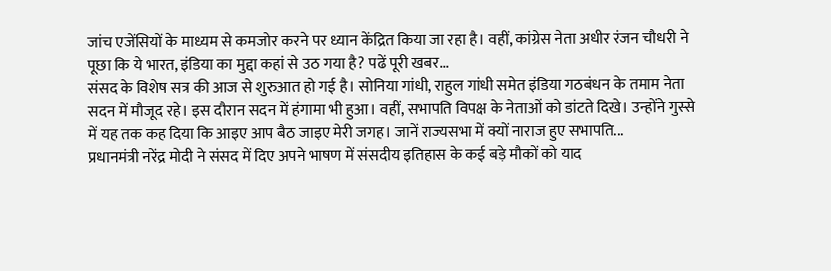जांच एजेंसियों के माध्यम से कमजोर करने पर ध्यान केंद्रित किया जा रहा है। वहीं, कांग्रेस नेता अधीर रंजन चौधरी ने पूछा कि ये भारत, इंडिया का मुद्दा कहां से उठ गया है? पढें पूरी खबर...
संसद के विशेष सत्र की आज से शुरुआत हो गई है। सोनिया गांधी, राहुल गांधी समेत इंडिया गठबंधन के तमाम नेता सदन में मौजूद रहे। इस दौरान सदन में हंगामा भी हुआ। वहीं, सभापति विपक्ष के नेताओं को डांटते दिखे। उन्होंने गुस्से में यह तक कह दिया कि आइए आप बैठ जाइए मेरी जगह। जानें राज्यसभा में क्यों नाराज हुए सभापति...
प्रधानमंत्री नरेंद्र मोदी ने संसद में दिए अपने भाषण में संसदीय इतिहास के कई बड़े मौकों को याद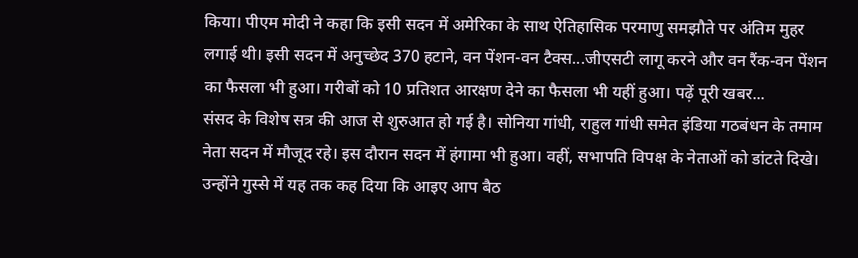किया। पीएम मोदी ने कहा कि इसी सदन में अमेरिका के साथ ऐतिहासिक परमाणु समझौते पर अंतिम मुहर लगाई थी। इसी सदन में अनुच्छेद 370 हटाने, वन पेंशन-वन टैक्स...जीएसटी लागू करने और वन रैंक-वन पेंशन का फैसला भी हुआ। गरीबों को 10 प्रतिशत आरक्षण देने का फैसला भी यहीं हुआ। पढ़ें पूरी खबर...
संसद के विशेष सत्र की आज से शुरुआत हो गई है। सोनिया गांधी, राहुल गांधी समेत इंडिया गठबंधन के तमाम नेता सदन में मौजूद रहे। इस दौरान सदन में हंगामा भी हुआ। वहीं, सभापति विपक्ष के नेताओं को डांटते दिखे। उन्होंने गुस्से में यह तक कह दिया कि आइए आप बैठ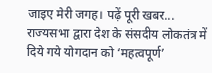जाइए मेरी जगह। पढ़ें पूरी खबर...
राज्यसभा द्वारा देश के संसदीय लोकतंत्र में दिये गये योगदान को ‘महत्वपूर्ण’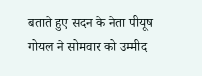बताते हुए सदन के नेता पीयूष गोयल ने सोमवार को उम्मीद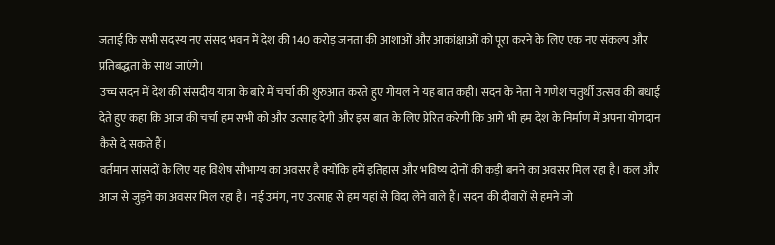जताई कि सभी सदस्य नए संसद भवन में देश की 140 करोड़ जनता की आशाओं और आकांक्षाओं को पूरा करने के लिए एक नए संकल्प और प्रतिबद्धता के साथ जाएंगे।
उच्च सदन में देश की संसदीय यात्रा के बारे में चर्चा की शुरुआत करते हुए गोयल ने यह बात कही। सदन के नेता ने गणेश चतुर्थी उत्सव की बधाई देते हुए कहा कि आज की चर्चा हम सभी को और उत्साह देगी और इस बात के लिए प्रेरित करेगी कि आगे भी हम देश के निर्माण में अपना योगदान कैसे दे सकते हैं।
वर्तमान सांसदों के लिए यह विशेष सौभाग्य का अवसर है क्योंकि हमें इतिहास और भविष्य दोनों की कड़ी बनने का अवसर मिल रहा है। कल और आज से जुड़ने का अवसर मिल रहा है। नई उमंग, नए उत्साह से हम यहां से विदा लेने वाले हैं। सदन की दीवारों से हमने जो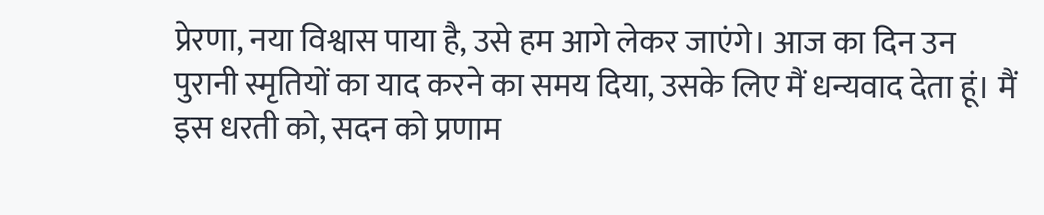प्रेरणा, नया विश्वास पाया है, उसे हम आगे लेकर जाएंगे। आज का दिन उन पुरानी स्मृतियों का याद करने का समय दिया, उसके लिए मैं धन्यवाद देता हूं। मैं इस धरती को, सदन को प्रणाम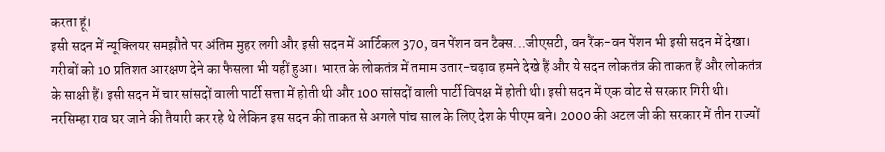करता हूं।
इसी सदन में न्यूक्लियर समझौते पर अंतिम मुहर लगी और इसी सदन में आर्टिकल 370, वन पेंशन वन टैक्स...जीएसटी, वन रैंक-वन पेंशन भी इसी सदन में देखा। गरीबों को 10 प्रतिशत आरक्षण देने का फैसला भी यहीं हुआ। भारत के लोकतंत्र में तमाम उतार-चढ़ाव हमने देखे हैं और ये सदन लोकतंत्र की ताकत हैं और लोकतंत्र के साक्षी हैं। इसी सदन में चार सांसदों वाली पार्टी सत्ता में होती थी और 100 सांसदों वाली पार्टी विपक्ष में होती थी। इसी सदन में एक वोट से सरकार गिरी थी। नरसिम्हा राव घर जाने की तैयारी कर रहे थे लेकिन इस सदन की ताकत से अगले पांच साल के लिए देश के पीएम बने। 2000 की अटल जी की सरकार में तीन राज्यों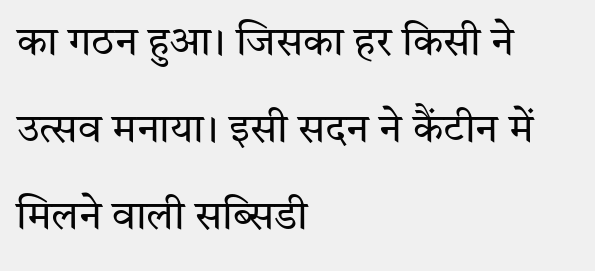का गठन हुआ। जिसका हर किसी ने उत्सव मनाया। इसी सदन ने कैंटीन में मिलने वाली सब्सिडी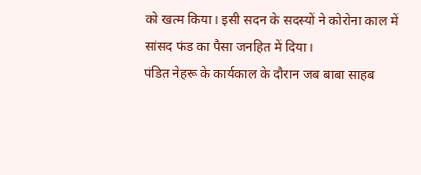को खत्म किया। इसी सदन के सदस्यों ने कोरोना काल में सांसद फंड का पैसा जनहित में दिया।
पंडित नेहरू के कार्यकाल के दौरान जब बाबा साहब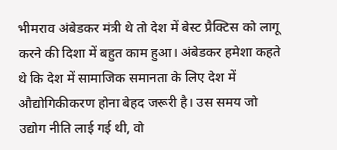भीमराव अंबेडकर मंत्री थे तो देश में बेस्ट प्रैक्टिस को लागू करने की दिशा में बहुत काम हुआ। अंबेडकर हमेशा कहते थे कि देश में सामाजिक समानता के लिए देश में औद्योगिकीकरण होना बेहद जरूरी है। उस समय जो उद्योग नीति लाई गई थी, वो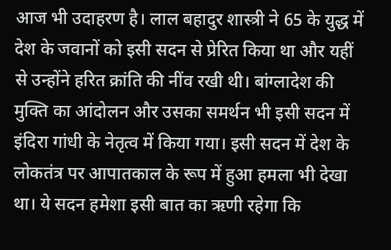आज भी उदाहरण है। लाल बहादुर शास्त्री ने 65 के युद्ध में देश के जवानों को इसी सदन से प्रेरित किया था और यहीं से उन्होंने हरित क्रांति की नींव रखी थी। बांग्लादेश की मुक्ति का आंदोलन और उसका समर्थन भी इसी सदन में इंदिरा गांधी के नेतृत्व में किया गया। इसी सदन में देश के लोकतंत्र पर आपातकाल के रूप में हुआ हमला भी देखा था। ये सदन हमेशा इसी बात का ऋणी रहेगा कि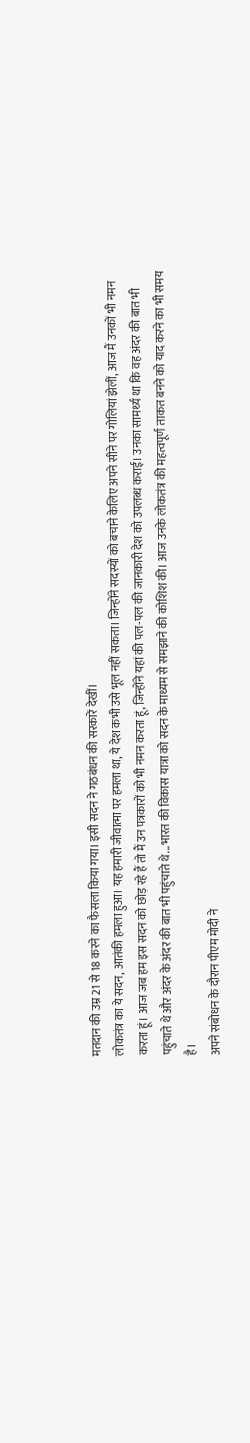मतदान की उम्र 21 से 18 करने का फैसला किया गया। इसी सदन ने गठबंधन की सरकारें देखीं।
लोकतंत्र का ये सदन, आतंकी हमला हुआ। यह हमारी जीवात्मा पर हमला था, ये देश कभी उसे भूल नहीं सकता। जिन्होंने सदस्यों को बचाने केलिए अपने सीने पर गोलियां झेलीं, आज मैं उनकों भी नमन करता हूं। आज जब हम इस सदन को छोड़ रहे हैं तो मैं उन पत्रकारों को भी नमन करता हूं, जिन्होंने यहां की पल-पल की जानकारी देश को उपलब्ध कराई। उनका सामर्थ्य था कि वह अंदर की बात भी पहुंचाते थे और अंदर के अंदर की बात भी पहुंचाते थे...भारत की विकास यात्रा को सदन के माध्यम से समझाने की कोशिश की। आज उनके लोकतंत्र की महत्वपूर्ण ताकत बनने को याद करने का भी समय है।
अपने संबोधन के दौरान पीएम मोदी ने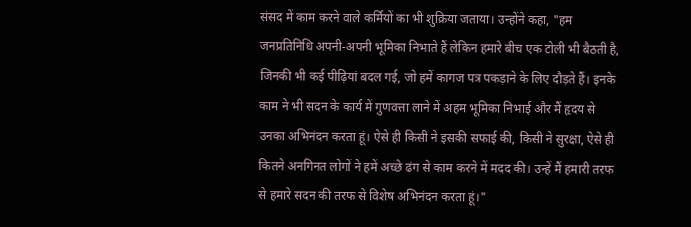संसद में काम करने वाले कर्मियों का भी शुक्रिया जताया। उन्होंने कहा, "हम जनप्रतिनिधि अपनी-अपनी भूमिका निभाते हैं लेकिन हमारे बीच एक टोली भी बैठती है, जिनकी भी कई पीढ़ियां बदल गई, जो हमें कागज पत्र पकड़ाने के लिए दौड़ते हैं। इनके काम ने भी सदन के कार्य में गुणवत्ता लाने में अहम भूमिका निभाई और मैं हृदय से उनका अभिनंदन करता हूं। ऐसे ही किसी ने इसकी सफाई की, किसी ने सुरक्षा, ऐसे ही कितने अनगिनत लोगों ने हमें अच्छे ढंग से काम करने में मदद की। उन्हें मैं हमारी तरफ से हमारे सदन की तरफ से विशेष अभिनंदन करता हूं।"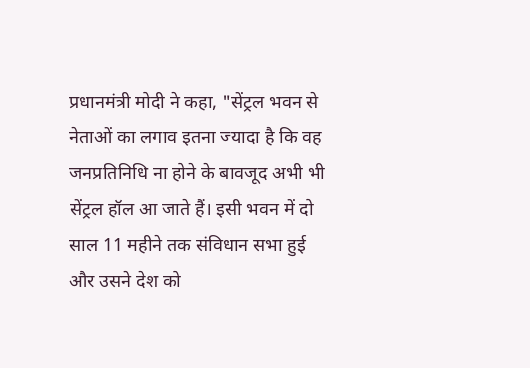प्रधानमंत्री मोदी ने कहा, "सेंट्रल भवन से नेताओं का लगाव इतना ज्यादा है कि वह जनप्रतिनिधि ना होने के बावजूद अभी भी सेंट्रल हॉल आ जाते हैं। इसी भवन में दो साल 11 महीने तक संविधान सभा हुई और उसने देश को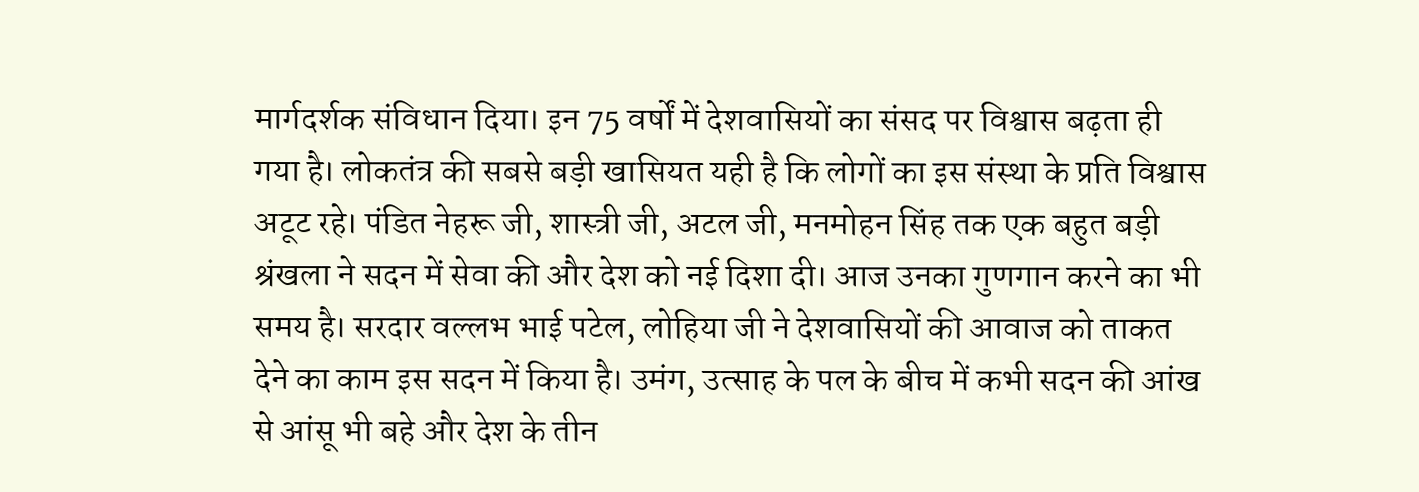मार्गदर्शक संविधान दिया। इन 75 वर्षों में देशवासियों का संसद पर विश्वास बढ़ता ही गया है। लोकतंत्र की सबसे बड़ी खासियत यही है कि लोगों का इस संस्था के प्रति विश्वास अटूट रहे। पंडित नेहरू जी, शास्त्री जी, अटल जी, मनमोहन सिंह तक एक बहुत बड़ी श्रंखला ने सदन में सेवा की और देश को नई दिशा दी। आज उनका गुणगान करने का भी समय है। सरदार वल्लभ भाई पटेल, लोहिया जी ने देशवासियों की आवाज को ताकत देने का काम इस सदन में किया है। उमंग, उत्साह के पल के बीच में कभी सदन की आंख से आंसू भी बहे और देश के तीन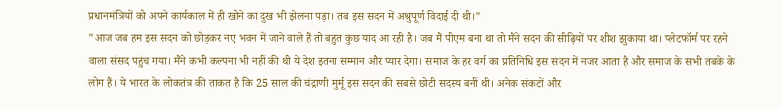प्रधानमंत्रियों को अपने कार्यकाल में ही खोने का दुख भी झेलना पड़ा। तब इस सदन में अश्रुपूर्ण विदाई दी थी।"
"आज जब हम इस सदन को छोड़कर नए भवन में जाने वाले हैं तो बहुत कुछ याद आ रही है। जब मैं पीएम बना था तो मैंने सदन की सीढ़ियों पर शीश झुकाया था। प्लेटफॉर्म पर रहने वाला संसद पहुंच गया। मैंने कभी कल्पना भी नहीं की थी ये देश इतना सम्मान और प्यार देगा। समाज के हर वर्ग का प्रतिनिधि इस सदन में नजर आता है और समाज के सभी तबके के लोग हैं। ये भारत के लोकतंत्र की ताकत है कि 25 साल की चंद्राणी मुर्मू इस सदन की सबसे छोटी सदस्य बनीं थी। अनेक संकटों और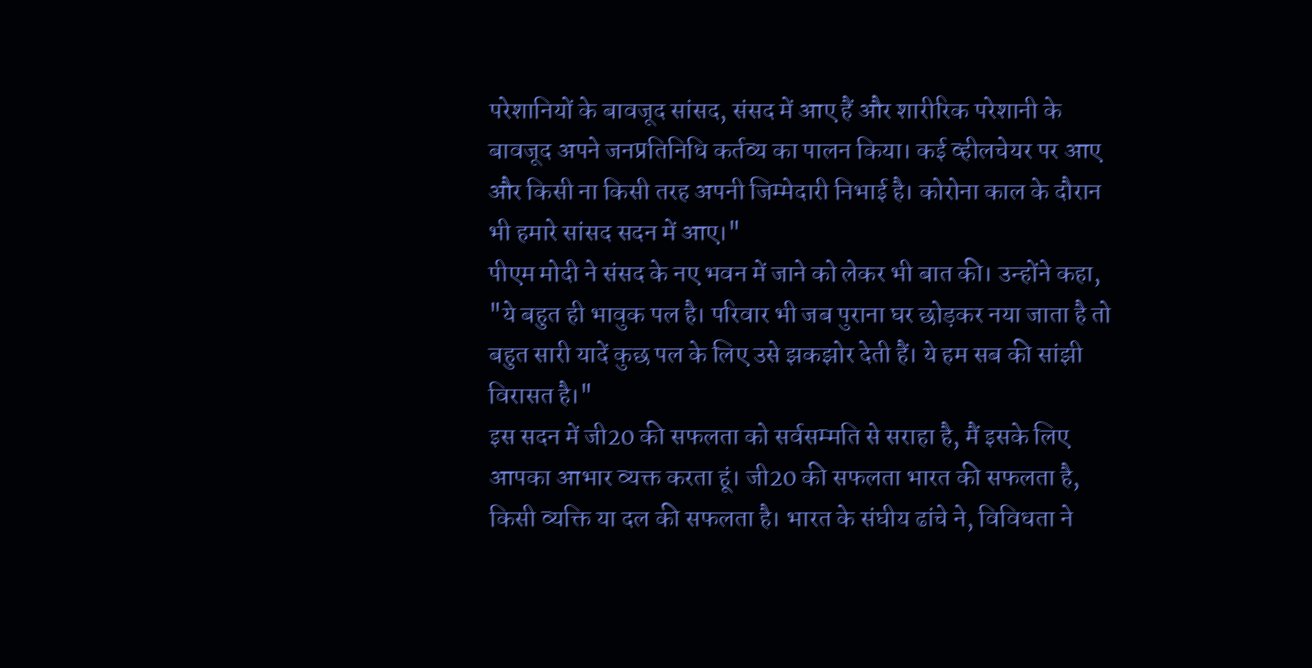परेशानियों के बावजूद सांसद, संसद में आए हैं और शारीरिक परेशानी के बावजूद अपने जनप्रतिनिधि कर्तव्य का पालन किया। कई व्हीलचेयर पर आए और किसी ना किसी तरह अपनी जिम्मेदारी निभाई है। कोरोना काल के दौरान भी हमारे सांसद सदन में आए।"
पीएम मोदी ने संसद के नए भवन में जाने को लेकर भी बात की। उन्होंने कहा, "ये बहुत ही भावुक पल है। परिवार भी जब पुराना घर छोड़कर नया जाता है तो बहुत सारी यादें कुछ पल के लिए उसे झकझोर देती हैं। ये हम सब की सांझी विरासत है।"
इस सदन में जी20 की सफलता को सर्वसम्मति से सराहा है, मैं इसके लिए आपका आभार व्यक्त करता हूं। जी20 की सफलता भारत की सफलता है, किसी व्यक्ति या दल की सफलता है। भारत के संघीय ढांचे ने, विविधता ने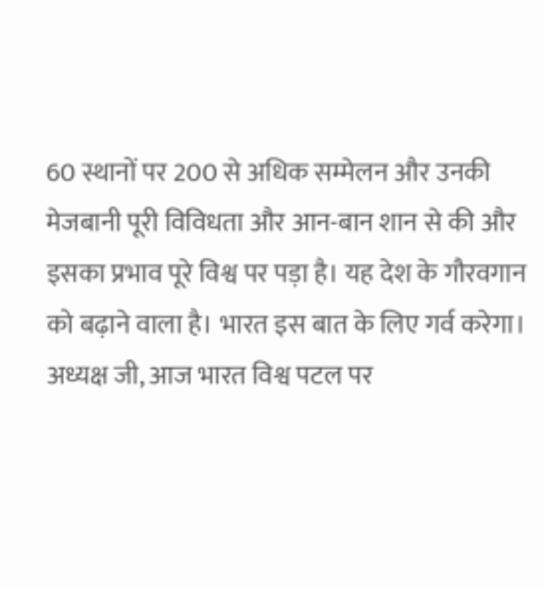60 स्थानों पर 200 से अधिक सम्मेलन और उनकी मेजबानी पूरी विविधता और आन-बान शान से की और इसका प्रभाव पूरे विश्व पर पड़ा है। यह देश के गौरवगान को बढ़ाने वाला है। भारत इस बात के लिए गर्व करेगा। अध्यक्ष जी, आज भारत विश्व पटल पर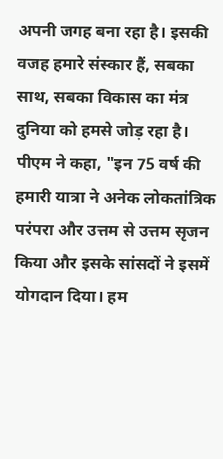अपनी जगह बना रहा है। इसकी वजह हमारे संस्कार हैं, सबका साथ, सबका विकास का मंत्र दुनिया को हमसे जोड़ रहा है।
पीएम ने कहा, "इन 75 वर्ष की हमारी यात्रा ने अनेक लोकतांत्रिक परंपरा और उत्तम से उत्तम सृजन किया और इसके सांसदों ने इसमें योगदान दिया। हम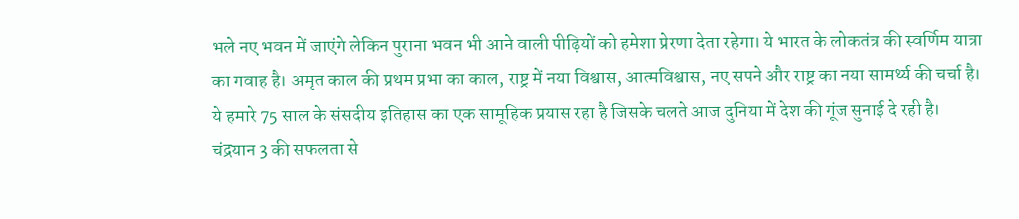भले नए भवन में जाएंगे लेकिन पुराना भवन भी आने वाली पीढ़ियों को हमेशा प्रेरणा देता रहेगा। ये भारत के लोकतंत्र की स्वर्णिम यात्रा का गवाह है। अमृत काल की प्रथम प्रभा का काल, राष्ट्र में नया विश्वास, आत्मविश्वास, नए सपने और राष्ट्र का नया सामर्थ्य की चर्चा है। ये हमारे 75 साल के संसदीय इतिहास का एक सामूहिक प्रयास रहा है जिसके चलते आज दुनिया में देश की गूंज सुनाई दे रही है। चंद्रयान 3 की सफलता से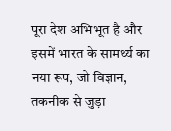पूरा देश अभिभूत है और इसमें भारत के सामर्थ्य का नया रूप, जो विज्ञान, तकनीक से जुड़ा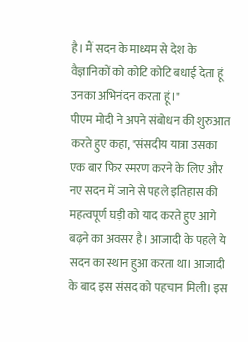है। मैं सदन के माध्यम से देश के वैज्ञानिकों को कोटि कोटि बधाई देता हूं उनका अभिनंदन करता हूं।"
पीएम मोदी ने अपने संबोधन की शुरुआत करते हुए कहा, "संसदीय यात्रा उसका एक बार फिर स्मरण करने के लिए और नए सदन में जाने से पहले इतिहास की महत्वपूर्ण घड़ी को याद करते हुए आगे बढ़ने का अवसर है। आजादी के पहले ये सदन का स्थान हुआ करता था। आजादी के बाद इस संसद को पहचान मिली। इस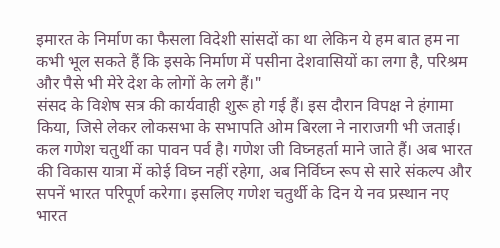इमारत के निर्माण का फैसला विदेशी सांसदों का था लेकिन ये हम बात हम ना कभी भूल सकते हैं कि इसके निर्माण में पसीना देशवासियों का लगा है, परिश्रम और पैसे भी मेरे देश के लोगों के लगे हैं।"
संसद के विशेष सत्र की कार्यवाही शुरू हो गई हैं। इस दौरान विपक्ष ने हंगामा किया, जिसे लेकर लोकसभा के सभापति ओम बिरला ने नाराजगी भी जताई।
कल गणेश चतुर्थी का पावन पर्व है। गणेश जी विघ्नहर्ता माने जाते हैं। अब भारत की विकास यात्रा में कोई विघ्न नहीं रहेगा, अब निर्विघ्न रूप से सारे संकल्प और सपनें भारत परिपूर्ण करेगा। इसलिए गणेश चतुर्थी के दिन ये नव प्रस्थान नए भारत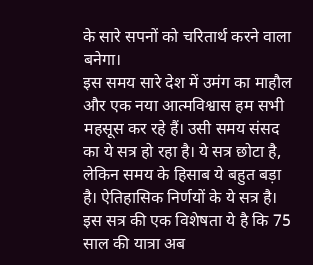के सारे सपनों को चरितार्थ करने वाला बनेगा।
इस समय सारे देश में उमंग का माहौल और एक नया आत्मविश्वास हम सभी महसूस कर रहे हैं। उसी समय संसद का ये सत्र हो रहा है। ये सत्र छोटा है, लेकिन समय के हिसाब ये बहुत बड़ा है। ऐतिहासिक निर्णयों के ये सत्र है। इस सत्र की एक विशेषता ये है कि 75 साल की यात्रा अब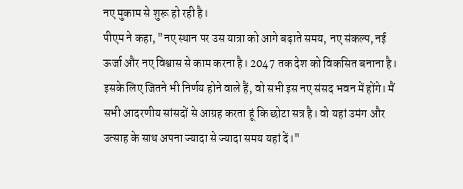नए मुकाम से शुरू हो रही है।
पीएम ने कहा, "नए स्थान पर उस यात्रा को आगे बढ़ाते समय, नए संकल्प, नई ऊर्जा और नए विश्वास से काम करना है। 2047 तक देश को विकसित बनाना है। इसके लिए जितने भी निर्णय होने वाले हैं, वो सभी इस नए संसद भवन में होंगे। मैं सभी आदरणीय सांसदों से आग्रह करता हूं कि छोटा सत्र है। वो यहां उमंग और उत्साह के साथ अपना ज्यादा से ज्यादा समय यहां दें।"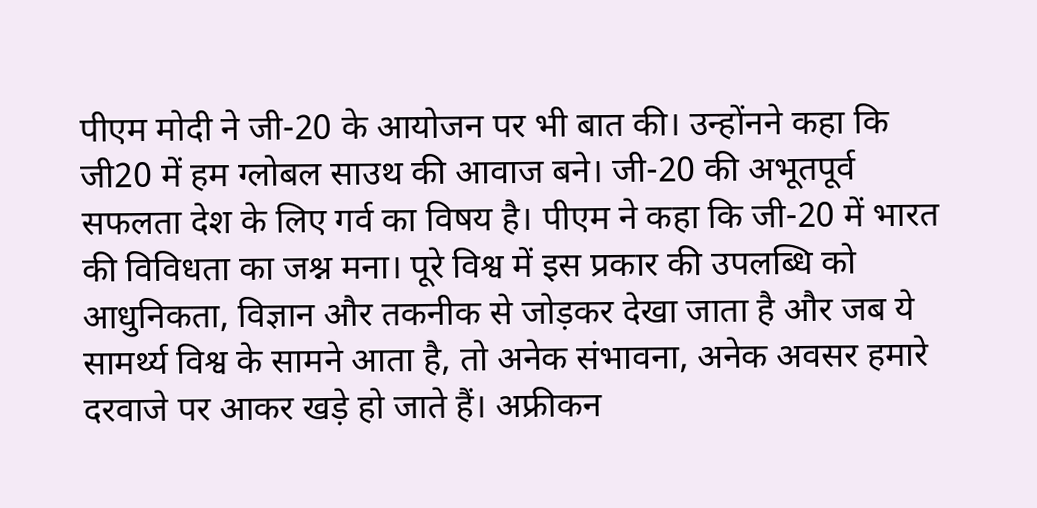पीएम मोदी ने जी-20 के आयोजन पर भी बात की। उन्होंनने कहा कि जी20 में हम ग्लोबल साउथ की आवाज बने। जी-20 की अभूतपूर्व सफलता देश के लिए गर्व का विषय है। पीएम ने कहा कि जी-20 में भारत की विविधता का जश्न मना। पूरे विश्व में इस प्रकार की उपलब्धि को आधुनिकता, विज्ञान और तकनीक से जोड़कर देखा जाता है और जब ये सामर्थ्य विश्व के सामने आता है, तो अनेक संभावना, अनेक अवसर हमारे दरवाजे पर आकर खड़े हो जाते हैं। अफ्रीकन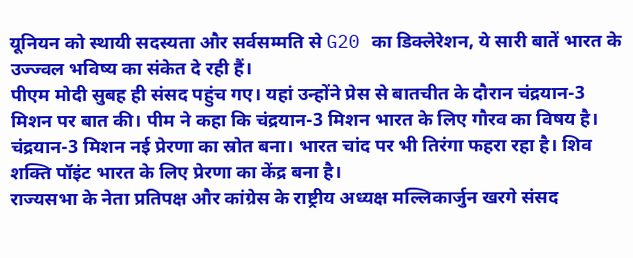यूनियन को स्थायी सदस्यता और सर्वसम्मति से G20 का डिक्लेरेशन, ये सारी बातें भारत के उज्ज्वल भविष्य का संकेत दे रही हैं।
पीएम मोदी सुबह ही संसद पहुंच गए। यहां उन्होंने प्रेस से बातचीत के दौरान चंद्रयान-3 मिशन पर बात की। पीम ने कहा कि चंद्रयान-3 मिशन भारत के लिए गौरव का विषय है। चंद्रयान-3 मिशन नई प्रेरणा का स्रोत बना। भारत चांद पर भी तिरंगा फहरा रहा है। शिव शक्ति पॉइंट भारत के लिए प्रेरणा का केंद्र बना है।
राज्यसभा के नेता प्रतिपक्ष और कांग्रेस के राष्ट्रीय अध्यक्ष मल्लिकार्जुन खरगे संसद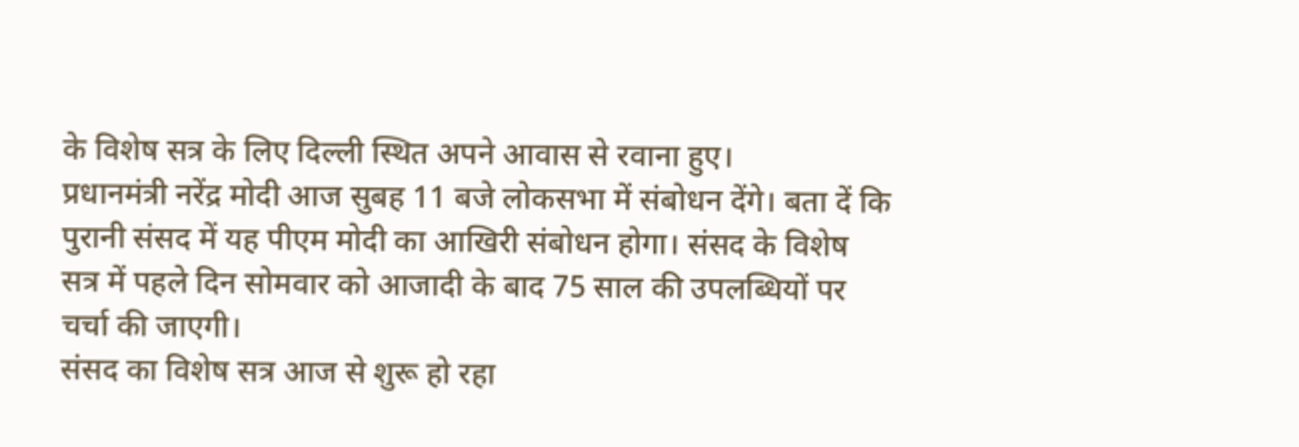के विशेष सत्र के लिए दिल्ली स्थित अपने आवास से रवाना हुए।
प्रधानमंत्री नरेंद्र मोदी आज सुबह 11 बजे लोकसभा में संबोधन देंगे। बता दें कि पुरानी संसद में यह पीएम मोदी का आखिरी संबोधन होगा। संसद के विशेष सत्र में पहले दिन सोमवार को आजादी के बाद 75 साल की उपलब्धियों पर चर्चा की जाएगी।
संसद का विशेष सत्र आज से शुरू हो रहा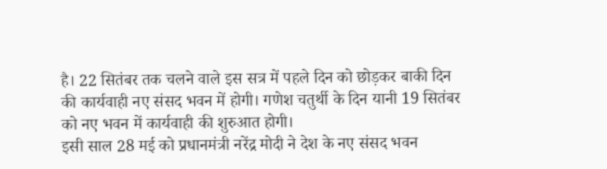है। 22 सितंबर तक चलने वाले इस सत्र में पहले दिन को छोड़कर बाकी दिन की कार्यवाही नए संसद भवन में होगी। गणेश चतुर्थी के दिन यानी 19 सितंबर को नए भवन में कार्यवाही की शुरुआत होगी।
इसी साल 28 मई को प्रधानमंत्री नरेंद्र मोदी ने देश के नए संसद भवन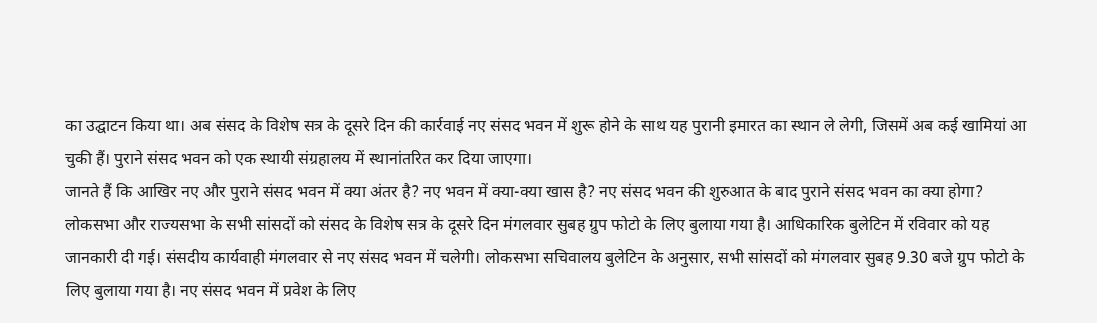का उद्घाटन किया था। अब संसद के विशेष सत्र के दूसरे दिन की कार्रवाई नए संसद भवन में शुरू होने के साथ यह पुरानी इमारत का स्थान ले लेगी, जिसमें अब कई खामियां आ चुकी हैं। पुराने संसद भवन को एक स्थायी संग्रहालय में स्थानांतरित कर दिया जाएगा।
जानते हैं कि आखिर नए और पुराने संसद भवन में क्या अंतर है? नए भवन में क्या-क्या खास है? नए संसद भवन की शुरुआत के बाद पुराने संसद भवन का क्या होगा?
लोकसभा और राज्यसभा के सभी सांसदों को संसद के विशेष सत्र के दूसरे दिन मंगलवार सुबह ग्रुप फोटो के लिए बुलाया गया है। आधिकारिक बुलेटिन में रविवार को यह जानकारी दी गई। संसदीय कार्यवाही मंगलवार से नए संसद भवन में चलेगी। लोकसभा सचिवालय बुलेटिन के अनुसार, सभी सांसदों को मंगलवार सुबह 9.30 बजे ग्रुप फोटो के लिए बुलाया गया है। नए संसद भवन में प्रवेश के लिए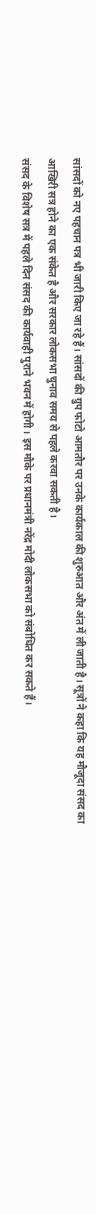सांसदों को नए पहचान पत्र भी जारी किए जा रहे हैं। सांसदों की ग्रुप फोटो आमतौर पर उनके कार्यकाल की शुरुआत और अंत में ली जाती है। सूत्रों ने कहा कि यह मौजूदा संसद का आखिरी सत्र होने का एक संकेत है और सरकार लोकसभा चुनाव समय से पहले करवा सकती है।
संसद के विशेष सत्र में पहले दिन संसद की कार्यवाही पुराने भवन में होगी। इस मौके पर प्रधानमंत्री नरेंद्र मोदी लोकसभा को संबोधित कर सकते हैं।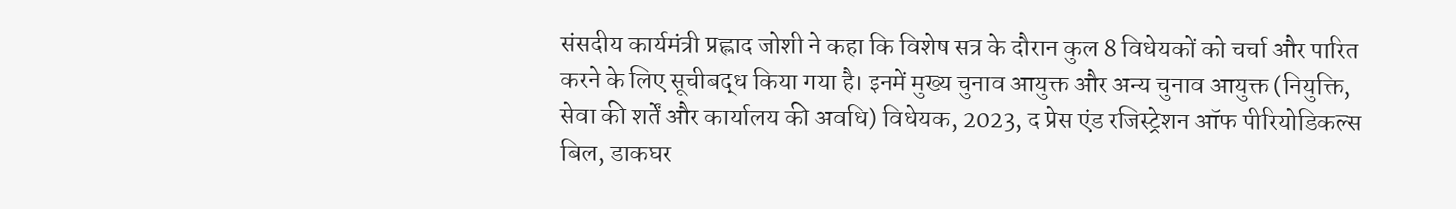संसदीय कार्यमंत्री प्रह्लाद जोशी ने कहा कि विशेष सत्र के दौरान कुल 8 विधेयकों को चर्चा और पारित करने के लिए सूचीबद्ध किया गया है। इनमें मुख्य चुनाव आयुक्त और अन्य चुनाव आयुक्त (नियुक्ति, सेवा की शर्तें और कार्यालय की अवधि) विधेयक, 2023, द प्रेस एंड रजिस्ट्रेशन ऑफ पीरियोडिकल्स बिल, डाकघर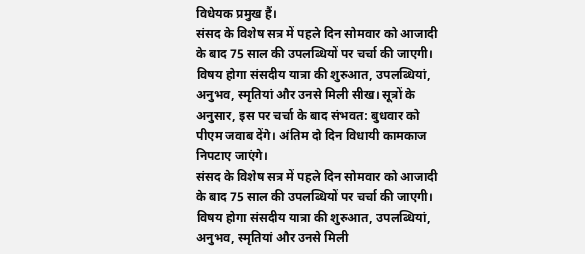विधेयक प्रमुख हैं।
संसद के विशेष सत्र में पहले दिन सोमवार को आजादी के बाद 75 साल की उपलब्धियों पर चर्चा की जाएगी। विषय होगा संसदीय यात्रा की शुरुआत, उपलब्धियां, अनुभव, स्मृतियां और उनसे मिली सीख। सूत्रों के अनुसार, इस पर चर्चा के बाद संभवत: बुधवार को पीएम जवाब देंगे। अंतिम दो दिन विधायी कामकाज निपटाए जाएंगे।
संसद के विशेष सत्र में पहले दिन सोमवार को आजादी के बाद 75 साल की उपलब्धियों पर चर्चा की जाएगी। विषय होगा संसदीय यात्रा की शुरुआत, उपलब्धियां, अनुभव, स्मृतियां और उनसे मिली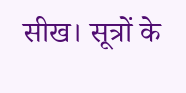सीख। सूत्रों के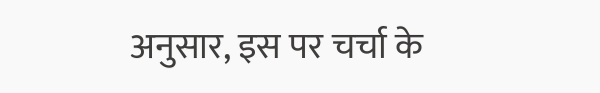अनुसार, इस पर चर्चा के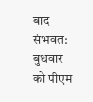बाद संभवत: बुधवार को पीएम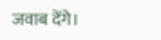जवाब देंगे।